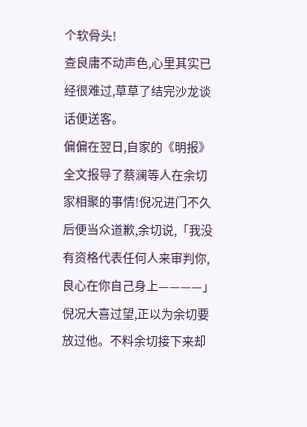个软骨头!
查良庸不动声色,心里其实已经很难过,草草了结完沙龙谈话便送客。
偏偏在翌日,自家的《明报》全文报导了蔡澜等人在余切家相聚的事情!倪况进门不久后便当众道歉,余切说,「我没有资格代表任何人来审判你,良心在你自己身上————」
倪况大喜过望,正以为余切要放过他。不料余切接下来却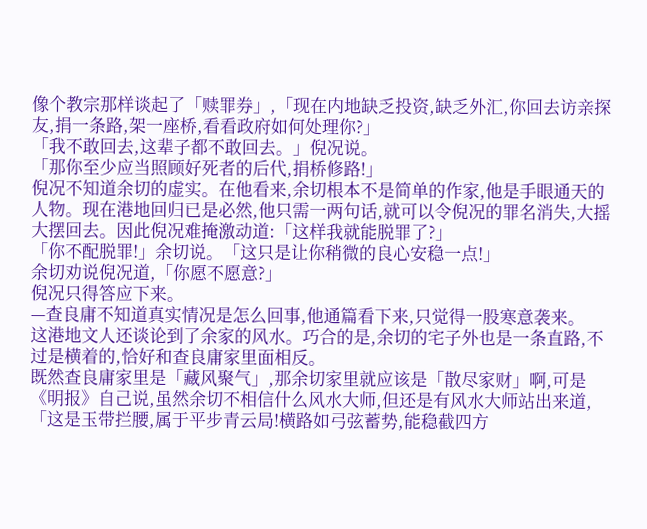像个教宗那样谈起了「赎罪券」,「现在内地缺乏投资,缺乏外汇,你回去访亲探友,捐一条路,架一座桥,看看政府如何处理你?」
「我不敢回去,这辈子都不敢回去。」倪况说。
「那你至少应当照顾好死者的后代,捐桥修路!」
倪况不知道余切的虚实。在他看来,余切根本不是简单的作家,他是手眼通天的人物。现在港地回归已是必然,他只需一两句话,就可以令倪况的罪名消失,大摇大摆回去。因此倪况难掩激动道:「这样我就能脱罪了?」
「你不配脱罪!」余切说。「这只是让你稍微的良心安稳一点!」
余切劝说倪况道,「你愿不愿意?」
倪况只得答应下来。
—查良庸不知道真实情况是怎么回事,他通篇看下来,只觉得一股寒意袭来。
这港地文人还谈论到了余家的风水。巧合的是,余切的宅子外也是一条直路,不过是横着的,恰好和查良庸家里面相反。
既然查良庸家里是「藏风聚气」,那余切家里就应该是「散尽家财」啊,可是《明报》自己说,虽然余切不相信什么风水大师,但还是有风水大师站出来道,「这是玉带拦腰,属于平步青云局!横路如弓弦蓄势,能稳截四方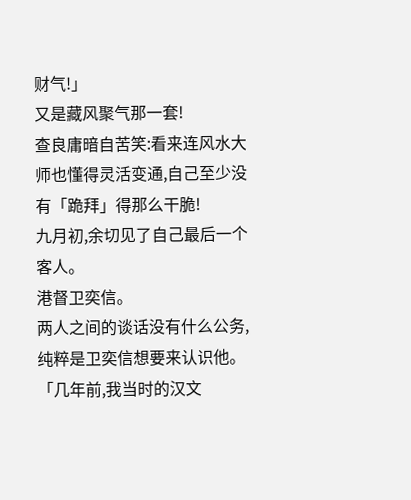财气!」
又是藏风聚气那一套!
查良庸暗自苦笑:看来连风水大师也懂得灵活变通,自己至少没有「跪拜」得那么干脆!
九月初,余切见了自己最后一个客人。
港督卫奕信。
两人之间的谈话没有什么公务,纯粹是卫奕信想要来认识他。「几年前,我当时的汉文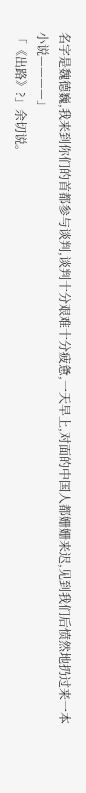名字是魏德巍,我来到你们的首都参与谈判,谈判十分艰难十分疲惫,一天早上,对面的中国人都姗姗来迟,见到我们后愤然地扔过来一本小说————」
「《出路》?」余切说。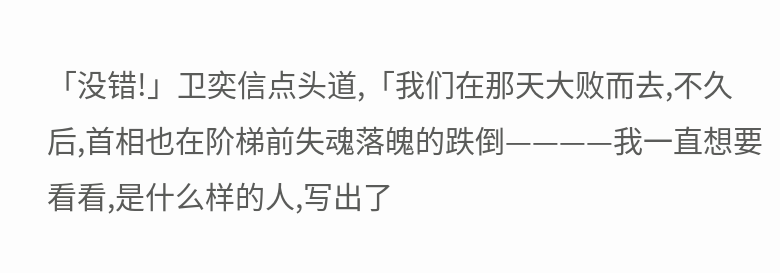「没错!」卫奕信点头道,「我们在那天大败而去,不久后,首相也在阶梯前失魂落魄的跌倒————我一直想要看看,是什么样的人,写出了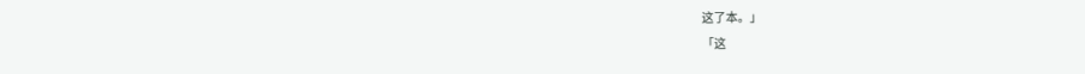这了本。」
「这